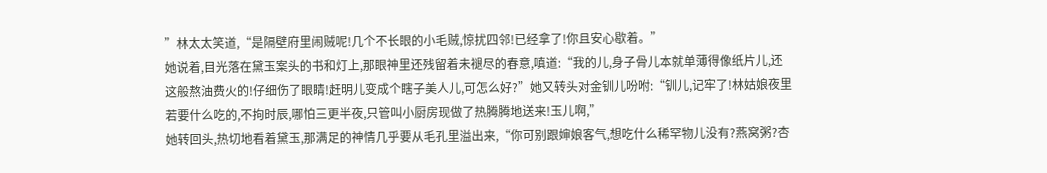”林太太笑道,“是隔壁府里闹贼呢!几个不长眼的小毛贼,惊扰四邻!已经拿了!你且安心歇着。”
她说着,目光落在黛玉案头的书和灯上,那眼神里还残留着未褪尽的春意,嗔道:“我的儿,身子骨儿本就单薄得像纸片儿,还这般熬油费火的!仔细伤了眼睛!赶明儿变成个瞎子美人儿,可怎么好?”她又转头对金钏儿吩咐:“钏儿,记牢了!林姑娘夜里若要什么吃的,不拘时辰,哪怕三更半夜,只管叫小厨房现做了热腾腾地送来!玉儿啊,”
她转回头,热切地看着黛玉,那满足的神情几乎要从毛孔里溢出来,“你可别跟婶娘客气,想吃什么稀罕物儿没有?燕窝粥?杏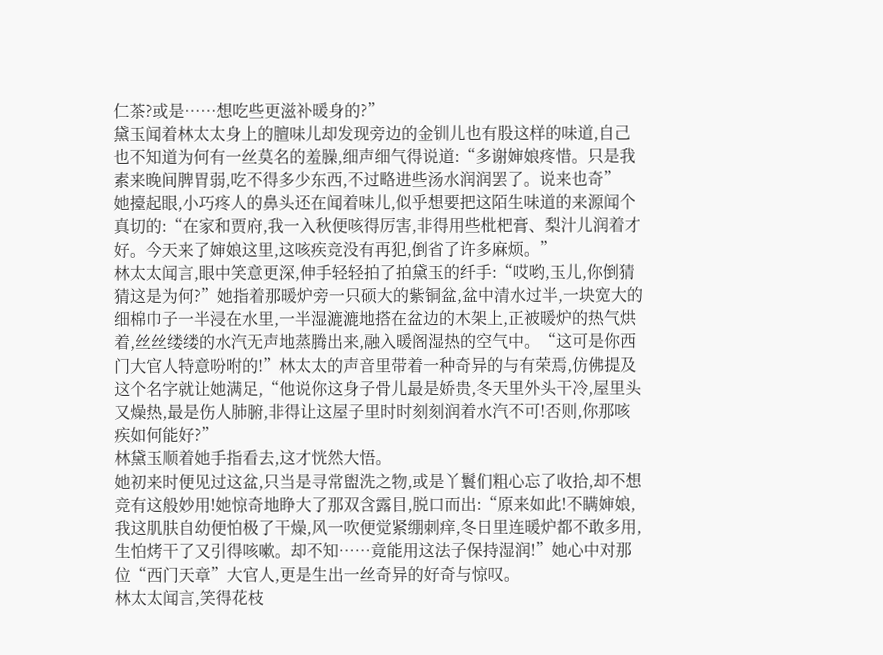仁茶?或是……想吃些更滋补暖身的?”
黛玉闻着林太太身上的膻味儿却发现旁边的金钏儿也有股这样的味道,自己也不知道为何有一丝莫名的羞臊,细声细气得说道:“多谢婶娘疼惜。只是我素来晚间脾胃弱,吃不得多少东西,不过略进些汤水润润罢了。说来也奇”
她擡起眼,小巧疼人的鼻头还在闻着味儿,似乎想要把这陌生味道的来源闻个真切的:“在家和贾府,我一入秋便咳得厉害,非得用些枇杷膏、梨汁儿润着才好。今天来了婶娘这里,这咳疾竞没有再犯,倒省了许多麻烦。”
林太太闻言,眼中笑意更深,伸手轻轻拍了拍黛玉的纤手:“哎哟,玉儿,你倒猜猜这是为何?”她指着那暖炉旁一只硕大的紫铜盆,盆中清水过半,一块宽大的细棉巾子一半浸在水里,一半湿漉漉地搭在盆边的木架上,正被暖炉的热气烘着,丝丝缕缕的水汽无声地蒸腾出来,融入暖阁湿热的空气中。“这可是你西门大官人特意吩咐的!”林太太的声音里带着一种奇异的与有荣焉,仿佛提及这个名字就让她满足,“他说你这身子骨儿最是娇贵,冬天里外头干冷,屋里头又燥热,最是伤人肺腑,非得让这屋子里时时刻刻润着水汽不可!否则,你那咳疾如何能好?”
林黛玉顺着她手指看去,这才恍然大悟。
她初来时便见过这盆,只当是寻常盥洗之物,或是丫鬟们粗心忘了收拾,却不想竞有这般妙用!她惊奇地睁大了那双含露目,脱口而出:“原来如此!不瞒婶娘,我这肌肤自幼便怕极了干燥,风一吹便觉紧绷刺痒,冬日里连暖炉都不敢多用,生怕烤干了又引得咳嗽。却不知……竟能用这法子保持湿润!”她心中对那位“西门天章”大官人,更是生出一丝奇异的好奇与惊叹。
林太太闻言,笑得花枝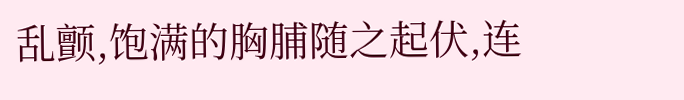乱颤,饱满的胸脯随之起伏,连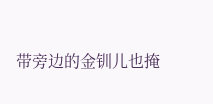带旁边的金钏儿也掩